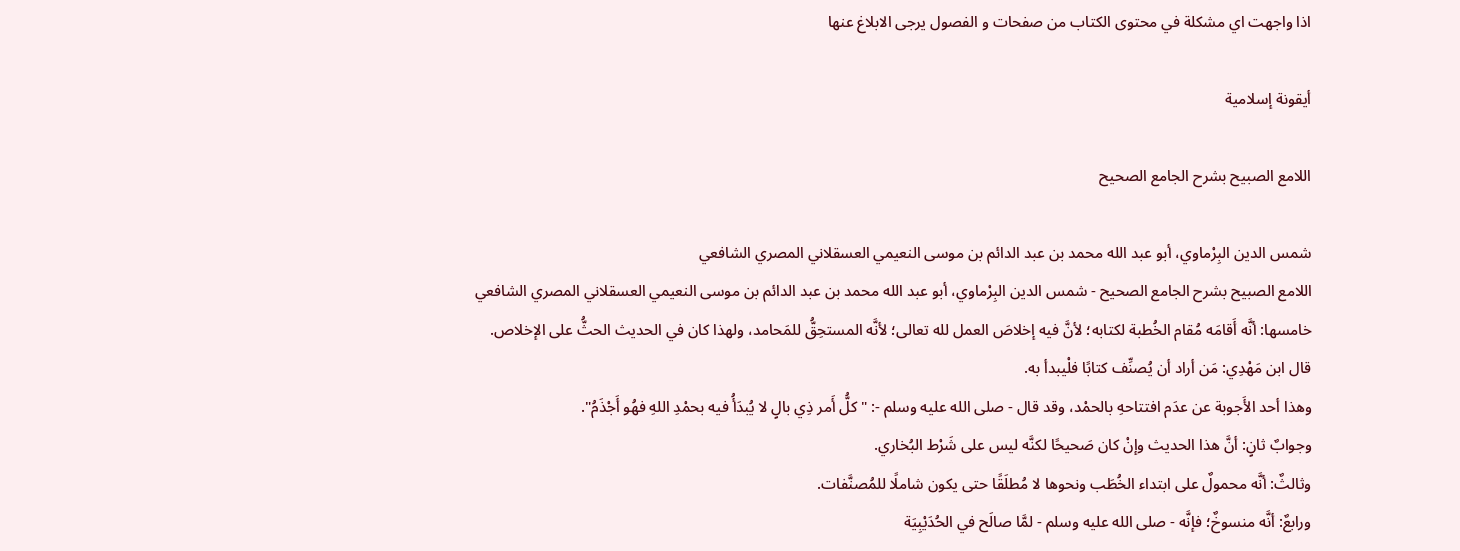اذا واجهت اي مشكلة في محتوى الكتاب من صفحات و الفصول يرجى الابلاغ عنها

أيقونة إسلامية

اللامع الصبيح بشرح الجامع الصحيح

شمس الدين البِرْماوي، أبو عبد الله محمد بن عبد الدائم بن موسى النعيمي العسقلاني المصري الشافعي
اللامع الصبيح بشرح الجامع الصحيح - شمس الدين البِرْماوي، أبو عبد الله محمد بن عبد الدائم بن موسى النعيمي العسقلاني المصري الشافعي
خامسها: أنَّه أَقامَه مُقام الخُطبة لكتابه؛ لأنَّ فيه إخلاصَ العمل لله تعالى؛ لأنَّه المستحِقُّ للمَحامد، ولهذا كان في الحديث الحثُّ على الإخلاص.
قال ابن مَهْدِي: مَن أراد أن يُصنِّف كتابًا فلْيبدأ به.
وهذا أحد الأَجوبة عن عدَم افتتاحهِ بالحمْد، وقد قال - صلى الله عليه وسلم -: "كلُّ أَمر ذِي بالٍ لا يُبدَأُ فيه بحمْدِ اللهِ فهُو أَجْذَمُ".
وجوابٌ ثانٍ: أنَّ هذا الحديث وإنْ كان صَحيحًا لكنَّه ليس على شَرْط البُخاري.
وثالثٌ: أنَّه محمولٌ على ابتداء الخُطَب ونحوها لا مُطلَقًا حتى يكون شاملًا للمُصنَّفات.
ورابعٌ: أنَّه منسوخٌ؛ فإنَّه - صلى الله عليه وسلم - لمَّا صالَح في الحُدَيْبِيَة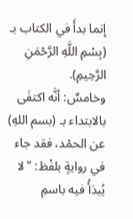إنما بدأَ في الكتاب بـ (بِسْمِ اللَّهِ الرَّحْمَنِ الرَّحِيمِ).
وخامسٌ: أنَّه اكتفَى بالابتداء بـ (بسم اللهِ) عن الحمْد، فقد جاء في روايةٍ بلفْظ: "لا يُبدَأُ فيه باسمِ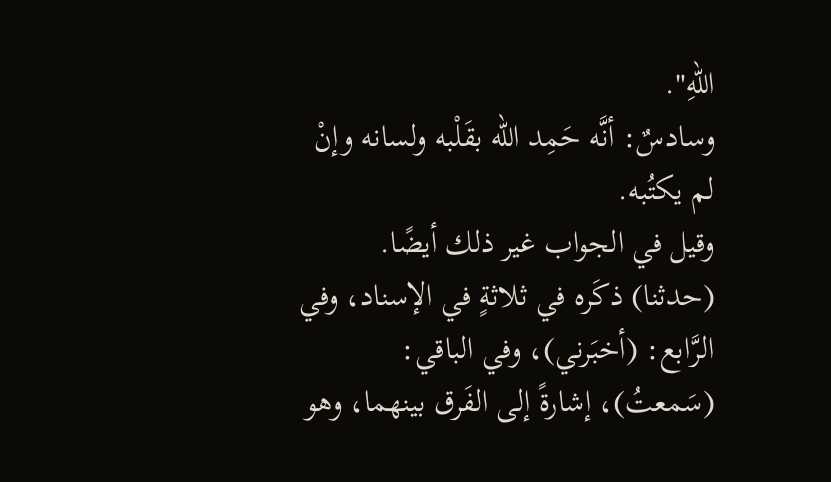اللهِ".
وسادسٌ: أنَّه حَمِد الله بقَلْبه ولسانه وإنْ لم يكتُبه.
وقيل في الجواب غير ذلك أيضًا.
(حدثنا) ذكَره في ثلاثةٍ في الإسناد، وفي الرَّابع: (أخبَرني)، وفي الباقي: (سَمعتُ)، إشارةً إلى الفَرق بينهما، وهو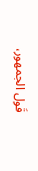قَول الجمهور،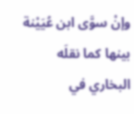وإنْ سوَّى ابن عُيَيْنة بينها كما نقلَه البخاري في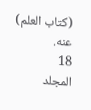(كتاب العلم) عنه.
18
المجلد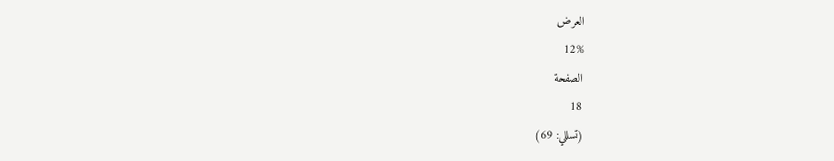العرض
12%
الصفحة
18
(تسللي: 69)